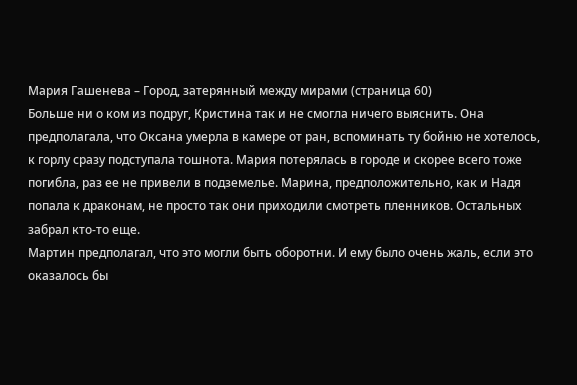Мария Гашенева – Город, затерянный между мирами (страница 60)
Больше ни о ком из подруг, Кристина так и не смогла ничего выяснить. Она предполагала, что Оксана умерла в камере от ран, вспоминать ту бойню не хотелось, к горлу сразу подступала тошнота. Мария потерялась в городе и скорее всего тоже погибла, раз ее не привели в подземелье. Марина, предположительно, как и Надя попала к драконам, не просто так они приходили смотреть пленников. Остальных забрал кто-то еще.
Мартин предполагал, что это могли быть оборотни. И ему было очень жаль, если это оказалось бы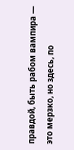правдой, быть рабом вампира — это мерзко, но здесь, по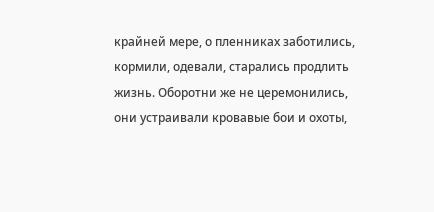крайней мере, о пленниках заботились, кормили, одевали, старались продлить жизнь. Оборотни же не церемонились, они устраивали кровавые бои и охоты,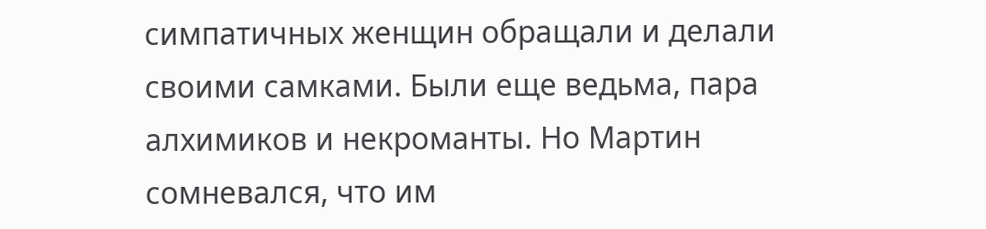симпатичных женщин обращали и делали своими самками. Были еще ведьма, пара алхимиков и некроманты. Но Мартин сомневался, что им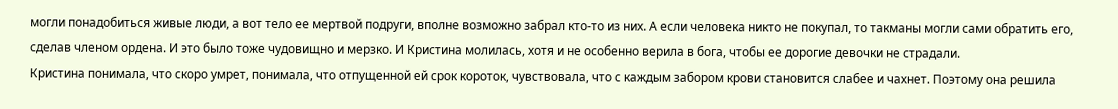могли понадобиться живые люди, а вот тело ее мертвой подруги, вполне возможно забрал кто-то из них. А если человека никто не покупал, то такманы могли сами обратить его, сделав членом ордена. И это было тоже чудовищно и мерзко. И Кристина молилась, хотя и не особенно верила в бога, чтобы ее дорогие девочки не страдали.
Кристина понимала, что скоро умрет, понимала, что отпущенной ей срок короток, чувствовала, что с каждым забором крови становится слабее и чахнет. Поэтому она решила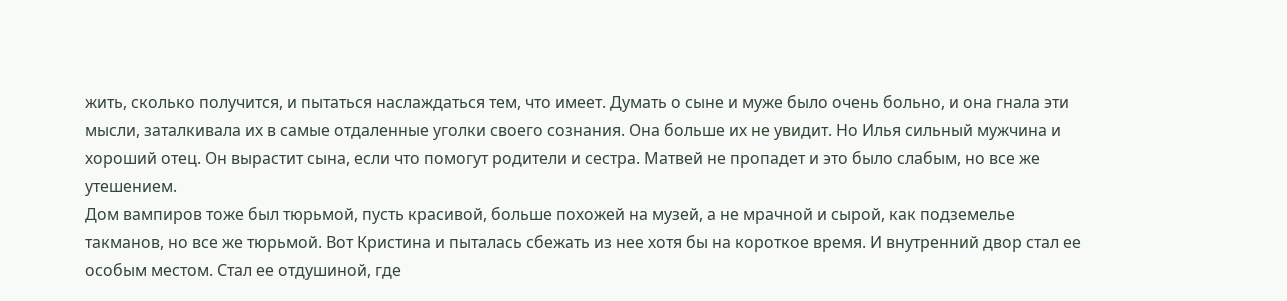жить, сколько получится, и пытаться наслаждаться тем, что имеет. Думать о сыне и муже было очень больно, и она гнала эти мысли, заталкивала их в самые отдаленные уголки своего сознания. Она больше их не увидит. Но Илья сильный мужчина и хороший отец. Он вырастит сына, если что помогут родители и сестра. Матвей не пропадет и это было слабым, но все же утешением.
Дом вампиров тоже был тюрьмой, пусть красивой, больше похожей на музей, а не мрачной и сырой, как подземелье такманов, но все же тюрьмой. Вот Кристина и пыталась сбежать из нее хотя бы на короткое время. И внутренний двор стал ее особым местом. Стал ее отдушиной, где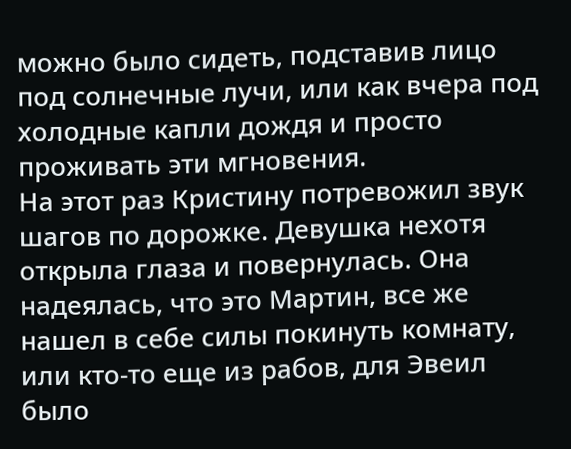можно было сидеть, подставив лицо под солнечные лучи, или как вчера под холодные капли дождя и просто проживать эти мгновения.
На этот раз Кристину потревожил звук шагов по дорожке. Девушка нехотя открыла глаза и повернулась. Она надеялась, что это Мартин, все же нашел в себе силы покинуть комнату, или кто-то еще из рабов, для Эвеил было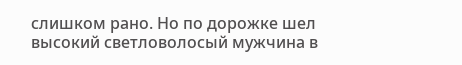слишком рано. Но по дорожке шел высокий светловолосый мужчина в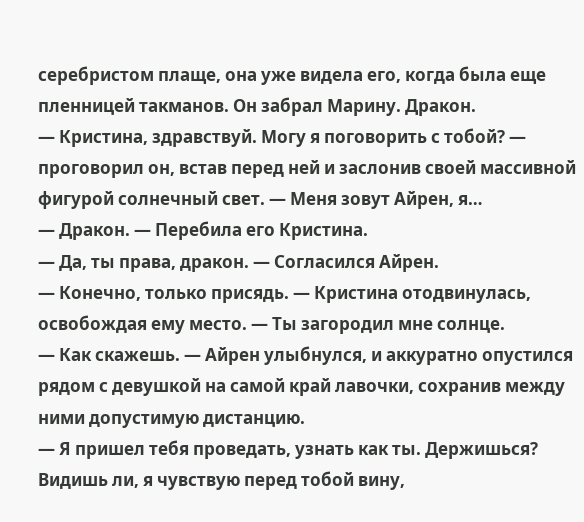серебристом плаще, она уже видела его, когда была еще пленницей такманов. Он забрал Марину. Дракон.
— Кристина, здравствуй. Могу я поговорить с тобой? — проговорил он, встав перед ней и заслонив своей массивной фигурой солнечный свет. — Меня зовут Айрен, я…
— Дракон. — Перебила его Кристина.
— Да, ты права, дракон. — Согласился Айрен.
— Конечно, только присядь. — Кристина отодвинулась, освобождая ему место. — Ты загородил мне солнце.
— Как скажешь. — Айрен улыбнулся, и аккуратно опустился рядом с девушкой на самой край лавочки, сохранив между ними допустимую дистанцию.
— Я пришел тебя проведать, узнать как ты. Держишься? Видишь ли, я чувствую перед тобой вину,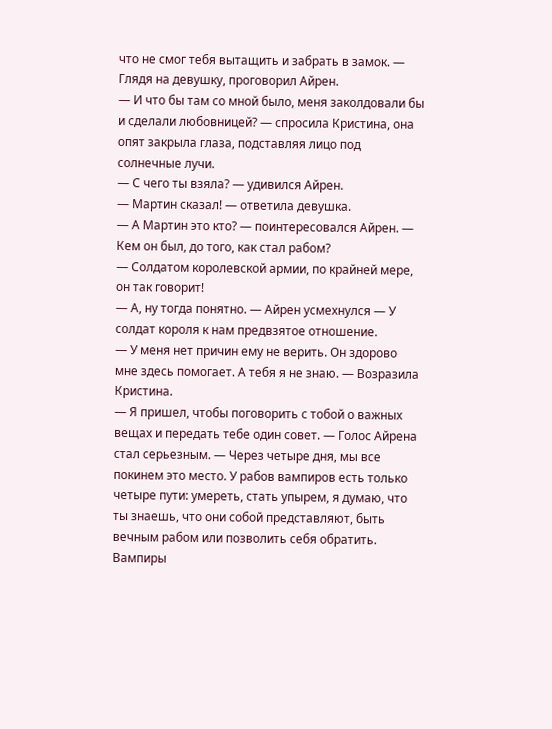что не смог тебя вытащить и забрать в замок. — Глядя на девушку, проговорил Айрен.
— И что бы там со мной было, меня заколдовали бы и сделали любовницей? — спросила Кристина, она опят закрыла глаза, подставляя лицо под солнечные лучи.
— С чего ты взяла? — удивился Айрен.
— Мартин сказал! — ответила девушка.
— А Мартин это кто? — поинтересовался Айрен. — Кем он был, до того, как стал рабом?
— Солдатом королевской армии, по крайней мере, он так говорит!
— А, ну тогда понятно. — Айрен усмехнулся — У солдат короля к нам предвзятое отношение.
— У меня нет причин ему не верить. Он здорово мне здесь помогает. А тебя я не знаю. — Возразила Кристина.
— Я пришел, чтобы поговорить с тобой о важных вещах и передать тебе один совет. — Голос Айрена стал серьезным. — Через четыре дня, мы все покинем это место. У рабов вампиров есть только четыре пути: умереть, стать упырем, я думаю, что ты знаешь, что они собой представляют, быть вечным рабом или позволить себя обратить. Вампиры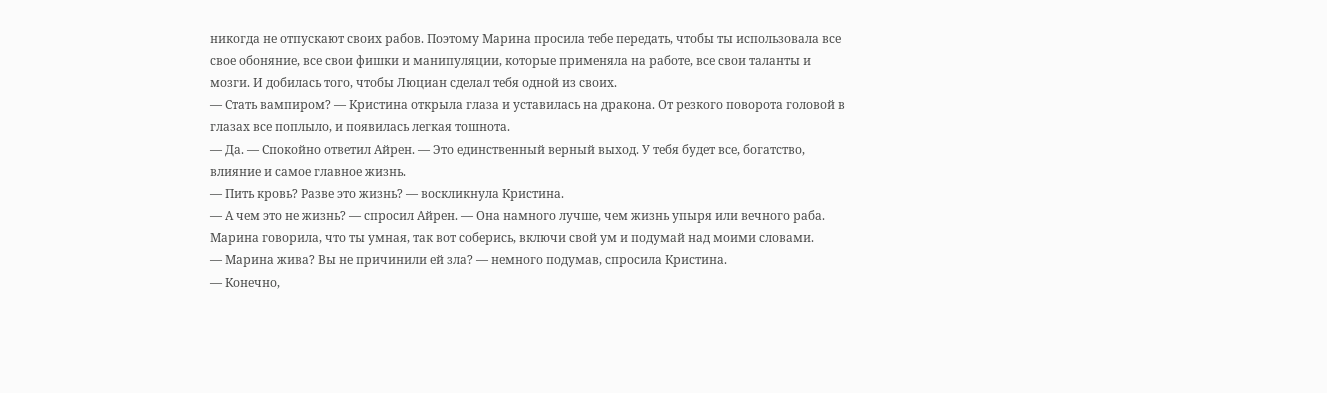никогда не отпускают своих рабов. Поэтому Марина просила тебе передать, чтобы ты использовала все свое обоняние, все свои фишки и манипуляции, которые применяла на работе, все свои таланты и мозги. И добилась того, чтобы Люциан сделал тебя одной из своих.
— Стать вампиром? — Кристина открыла глаза и уставилась на дракона. От резкого поворота головой в глазах все поплыло, и появилась легкая тошнота.
— Да. — Спокойно ответил Айрен. — Это единственный верный выход. У тебя будет все, богатство, влияние и самое главное жизнь.
— Пить кровь? Разве это жизнь? — воскликнула Кристина.
— А чем это не жизнь? — спросил Айрен. — Она намного лучше, чем жизнь упыря или вечного раба. Марина говорила, что ты умная, так вот соберись, включи свой ум и подумай над моими словами.
— Марина жива? Вы не причинили ей зла? — немного подумав, спросила Кристина.
— Конечно,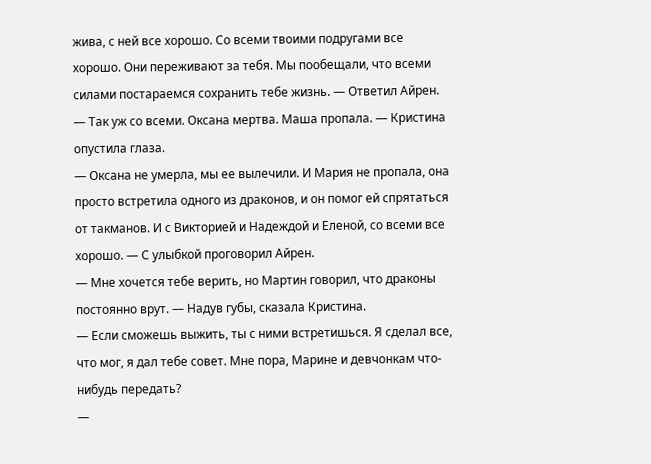жива, с ней все хорошо. Со всеми твоими подругами все хорошо. Они переживают за тебя. Мы пообещали, что всеми силами постараемся сохранить тебе жизнь. — Ответил Айрен.
— Так уж со всеми. Оксана мертва. Маша пропала. — Кристина опустила глаза.
— Оксана не умерла, мы ее вылечили. И Мария не пропала, она просто встретила одного из драконов, и он помог ей спрятаться от такманов. И с Викторией и Надеждой и Еленой, со всеми все хорошо. — С улыбкой проговорил Айрен.
— Мне хочется тебе верить, но Мартин говорил, что драконы постоянно врут. — Надув губы, сказала Кристина.
— Если сможешь выжить, ты с ними встретишься. Я сделал все, что мог, я дал тебе совет. Мне пора, Марине и девчонкам что-нибудь передать?
—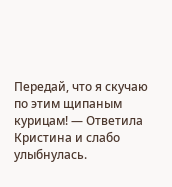Передай, что я скучаю по этим щипаным курицам! — Ответила Кристина и слабо улыбнулась.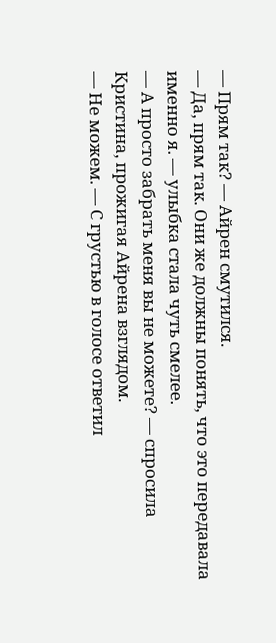— Прям так? — Айрен смутился.
— Да, прям так. Они же должны понять, что это передавала именно я. — улыбка стала чуть смелее.
— А просто забрать меня вы не можете? — спросила Кристина, прожигая Айрена взглядом.
— Не можем. — С грустью в голосе ответил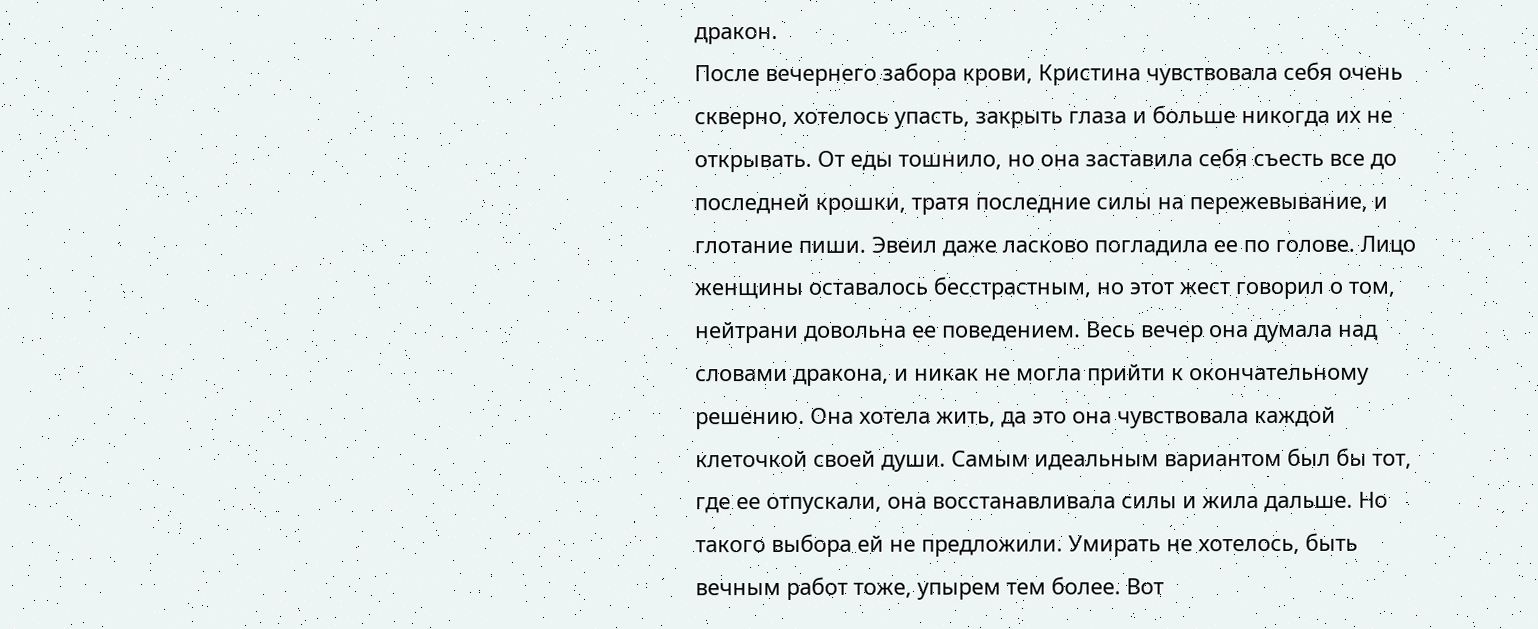дракон.
После вечернего забора крови, Кристина чувствовала себя очень скверно, хотелось упасть, закрыть глаза и больше никогда их не открывать. От еды тошнило, но она заставила себя съесть все до последней крошки, тратя последние силы на пережевывание, и глотание пиши. Эвеил даже ласково погладила ее по голове. Лицо женщины оставалось бесстрастным, но этот жест говорил о том, нейтрани довольна ее поведением. Весь вечер она думала над словами дракона, и никак не могла прийти к окончательному решению. Она хотела жить, да это она чувствовала каждой клеточкой своей души. Самым идеальным вариантом был бы тот, где ее отпускали, она восстанавливала силы и жила дальше. Но такого выбора ей не предложили. Умирать не хотелось, быть вечным работ тоже, упырем тем более. Вот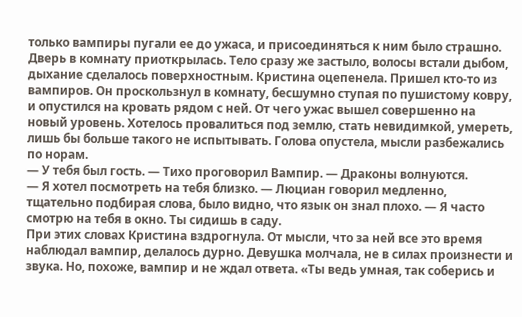только вампиры пугали ее до ужаса, и присоединяться к ним было страшно.
Дверь в комнату приоткрылась. Тело сразу же застыло, волосы встали дыбом, дыхание сделалось поверхностным. Кристина оцепенела. Пришел кто-то из вампиров. Он проскользнул в комнату, бесшумно ступая по пушистому ковру, и опустился на кровать рядом с ней. От чего ужас вышел совершенно на новый уровень. Хотелось провалиться под землю, стать невидимкой, умереть, лишь бы больше такого не испытывать. Голова опустела, мысли разбежались по норам.
— У тебя был гость. — Тихо проговорил Вампир. — Драконы волнуются.
— Я хотел посмотреть на тебя близко. — Люциан говорил медленно, тщательно подбирая слова, было видно, что язык он знал плохо. — Я часто смотрю на тебя в окно. Ты сидишь в саду.
При этих словах Кристина вздрогнула. От мысли, что за ней все это время наблюдал вампир, делалось дурно. Девушка молчала, не в силах произнести и звука. Но, похоже, вампир и не ждал ответа. «Ты ведь умная, так соберись и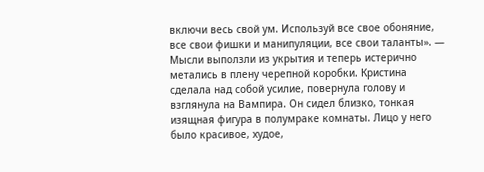включи весь свой ум. Используй все свое обоняние, все свои фишки и манипуляции, все свои таланты». — Мысли выползли из укрытия и теперь истерично метались в плену черепной коробки. Кристина сделала над собой усилие, повернула голову и взглянула на Вампира. Он сидел близко, тонкая изящная фигура в полумраке комнаты. Лицо у него было красивое, худое,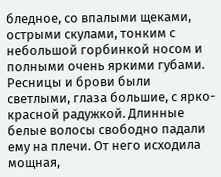бледное, со впалыми щеками, острыми скулами, тонким с небольшой горбинкой носом и полными очень яркими губами. Ресницы и брови были светлыми, глаза большие, с ярко-красной радужкой. Длинные белые волосы свободно падали ему на плечи. От него исходила мощная,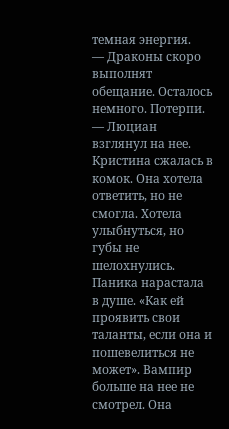темная энергия.
— Драконы скоро выполнят обещание. Осталось немного. Потерпи. — Люциан взглянул на нее.
Кристина сжалась в комок. Она хотела ответить, но не смогла. Хотела улыбнуться, но губы не шелохнулись. Паника нарастала в душе. «Как ей проявить свои таланты, если она и пошевелиться не может». Вампир больше на нее не смотрел. Она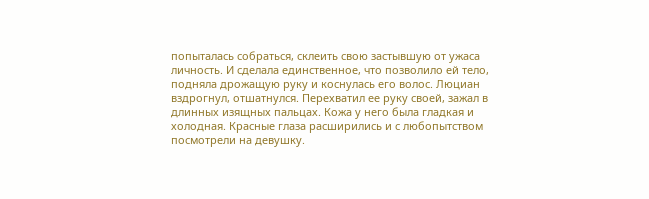попыталась собраться, склеить свою застывшую от ужаса личность. И сделала единственное, что позволило ей тело, подняла дрожащую руку и коснулась его волос. Люциан вздрогнул, отшатнулся. Перехватил ее руку своей, зажал в длинных изящных пальцах. Кожа у него была гладкая и холодная. Красные глаза расширились и с любопытством посмотрели на девушку.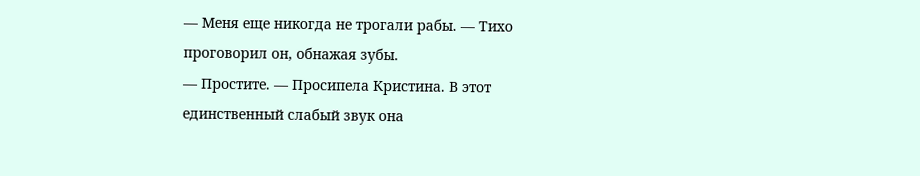— Меня еще никогда не трогали рабы. — Тихо проговорил он, обнажая зубы.
— Простите. — Просипела Кристина. В этот единственный слабый звук она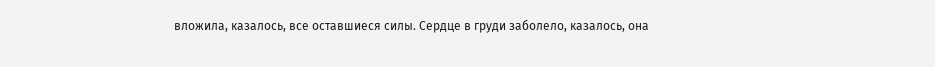вложила, казалось, все оставшиеся силы. Сердце в груди заболело, казалось, она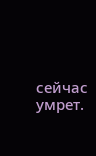сейчас умрет.